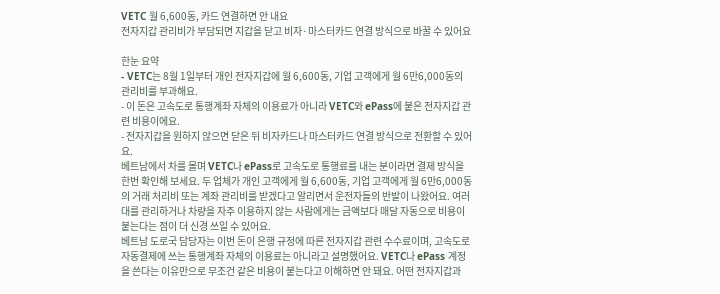VETC 월 6,600동, 카드 연결하면 안 내요
전자지갑 관리비가 부담되면 지갑을 닫고 비자·마스터카드 연결 방식으로 바꿀 수 있어요

한눈 요약
- VETC는 8월 1일부터 개인 전자지갑에 월 6,600동, 기업 고객에게 월 6만6,000동의 관리비를 부과해요.
- 이 돈은 고속도로 통행계좌 자체의 이용료가 아니라 VETC와 ePass에 붙은 전자지갑 관련 비용이에요.
- 전자지갑을 원하지 않으면 닫은 뒤 비자카드나 마스터카드 연결 방식으로 전환할 수 있어요.
베트남에서 차를 몰며 VETC나 ePass로 고속도로 통행료를 내는 분이라면 결제 방식을 한번 확인해 보세요. 두 업체가 개인 고객에게 월 6,600동, 기업 고객에게 월 6만6,000동의 거래 처리비 또는 계좌 관리비를 받겠다고 알리면서 운전자들의 반발이 나왔어요. 여러 대를 관리하거나 차량을 자주 이용하지 않는 사람에게는 금액보다 매달 자동으로 비용이 붙는다는 점이 더 신경 쓰일 수 있어요.
베트남 도로국 담당자는 이번 돈이 은행 규정에 따른 전자지갑 관련 수수료이며, 고속도로 자동결제에 쓰는 통행계좌 자체의 이용료는 아니라고 설명했어요. VETC나 ePass 계정을 쓴다는 이유만으로 무조건 같은 비용이 붙는다고 이해하면 안 돼요. 어떤 전자지갑과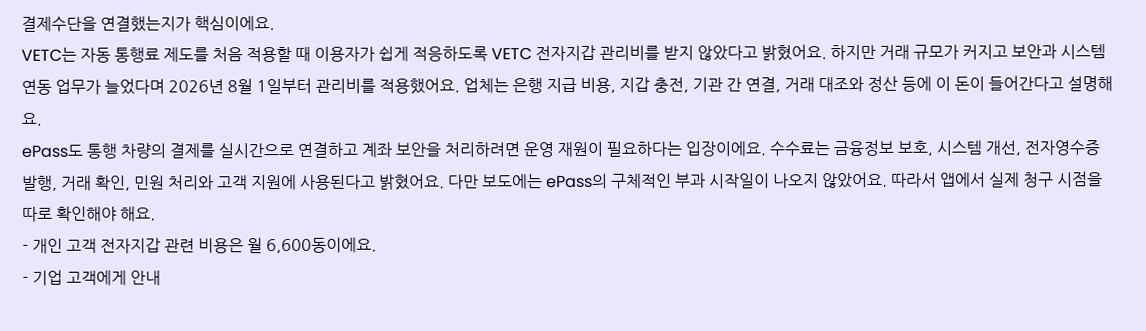결제수단을 연결했는지가 핵심이에요.
VETC는 자동 통행료 제도를 처음 적용할 때 이용자가 쉽게 적응하도록 VETC 전자지갑 관리비를 받지 않았다고 밝혔어요. 하지만 거래 규모가 커지고 보안과 시스템 연동 업무가 늘었다며 2026년 8월 1일부터 관리비를 적용했어요. 업체는 은행 지급 비용, 지갑 충전, 기관 간 연결, 거래 대조와 정산 등에 이 돈이 들어간다고 설명해요.
ePass도 통행 차량의 결제를 실시간으로 연결하고 계좌 보안을 처리하려면 운영 재원이 필요하다는 입장이에요. 수수료는 금융정보 보호, 시스템 개선, 전자영수증 발행, 거래 확인, 민원 처리와 고객 지원에 사용된다고 밝혔어요. 다만 보도에는 ePass의 구체적인 부과 시작일이 나오지 않았어요. 따라서 앱에서 실제 청구 시점을 따로 확인해야 해요.
- 개인 고객 전자지갑 관련 비용은 월 6,600동이에요.
- 기업 고객에게 안내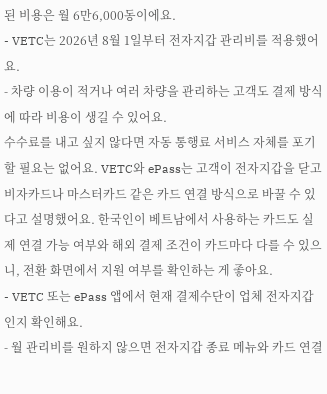된 비용은 월 6만6,000동이에요.
- VETC는 2026년 8월 1일부터 전자지갑 관리비를 적용했어요.
- 차량 이용이 적거나 여러 차량을 관리하는 고객도 결제 방식에 따라 비용이 생길 수 있어요.
수수료를 내고 싶지 않다면 자동 통행료 서비스 자체를 포기할 필요는 없어요. VETC와 ePass는 고객이 전자지갑을 닫고 비자카드나 마스터카드 같은 카드 연결 방식으로 바꿀 수 있다고 설명했어요. 한국인이 베트남에서 사용하는 카드도 실제 연결 가능 여부와 해외 결제 조건이 카드마다 다를 수 있으니, 전환 화면에서 지원 여부를 확인하는 게 좋아요.
- VETC 또는 ePass 앱에서 현재 결제수단이 업체 전자지갑인지 확인해요.
- 월 관리비를 원하지 않으면 전자지갑 종료 메뉴와 카드 연결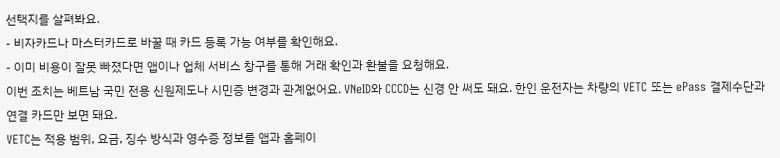선택지를 살펴봐요.
- 비자카드나 마스터카드로 바꿀 때 카드 등록 가능 여부를 확인해요.
- 이미 비용이 잘못 빠졌다면 앱이나 업체 서비스 창구를 통해 거래 확인과 환불을 요청해요.
이번 조치는 베트남 국민 전용 신원제도나 시민증 변경과 관계없어요. VNeID와 CCCD는 신경 안 써도 돼요. 한인 운전자는 차량의 VETC 또는 ePass 결제수단과 연결 카드만 보면 돼요.
VETC는 적용 범위, 요금, 징수 방식과 영수증 정보를 앱과 홈페이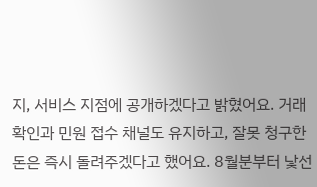지, 서비스 지점에 공개하겠다고 밝혔어요. 거래 확인과 민원 접수 채널도 유지하고, 잘못 청구한 돈은 즉시 돌려주겠다고 했어요. 8월분부터 낯선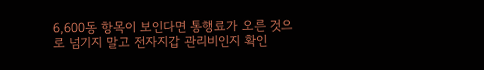6,600동 항목이 보인다면 통행료가 오른 것으로 넘기지 말고 전자지갑 관리비인지 확인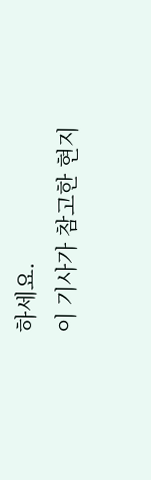하세요.
이 기사가 참고한 현지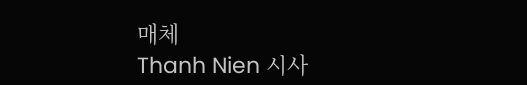매체
Thanh Nien 시사